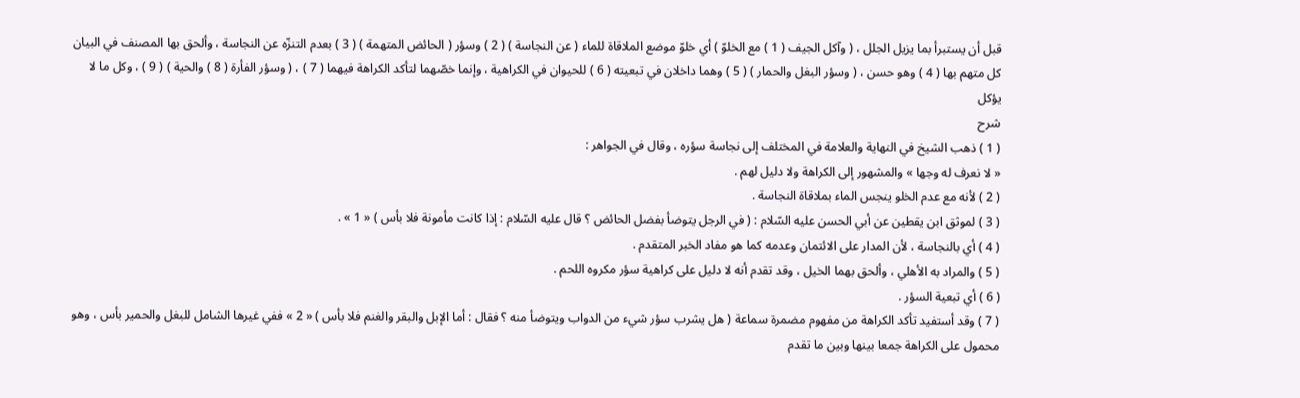قبل أن يستبرأ بما يزيل الجلل ، ( وآكل الجيف ( 1 ) مع الخلوّ ) أي خلوّ موضع الملاقاة للماء ( عن النجاسة ) ( 2 ) وسؤر ( الحائض المتهمة ) ( 3 ) بعدم التنزّه عن النجاسة ، وألحق بها المصنف في البيان كل متهم بها ( 4 ) وهو حسن ، ( وسؤر البغل والحمار ) ( 5 ) وهما داخلان في تبعيته ( 6 ) للحيوان في الكراهية ، وإنما خصّهما لتأكد الكراهة فيهما ( 7 ) ، ( وسؤر الفأرة ( 8 ) والحية ) ( 9 ) ، وكل ما لا يؤكل
شرح
( 1 ) ذهب الشيخ في النهاية والعلامة في المختلف إلى نجاسة سؤره ، وقال في الجواهر :
« لا نعرف له وجها » والمشهور إلى الكراهة ولا دليل لهم .
( 2 ) لأنه مع عدم الخلو ينجس الماء بملاقاة النجاسة .
( 3 ) لموثق ابن يقطين عن أبي الحسن عليه السّلام : ( في الرجل يتوضأ بفضل الحائض ؟ قال عليه السّلام : إذا كانت مأمونة فلا بأس ) « 1 » .
( 4 ) أي بالنجاسة ، لأن المدار على الائتمان وعدمه كما هو مفاد الخبر المتقدم .
( 5 ) والمراد به الأهلي ، وألحق بهما الخيل ، وقد تقدم أنه لا دليل على كراهية سؤر مكروه اللحم .
( 6 ) أي تبعية السؤر .
( 7 ) وقد أستفيد تأكد الكراهة من مفهوم مضمرة سماعة ( هل يشرب سؤر شيء من الدواب ويتوضأ منه ؟ فقال : أما الإبل والبقر والغنم فلا بأس ) « 2 » ففي غيرها الشامل للبغل والحمير بأس ، وهو محمول على الكراهة جمعا بينها وبين ما تقدم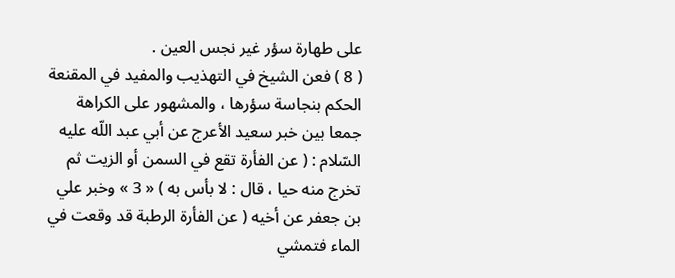على طهارة سؤر غير نجس العين .
( 8 ) فعن الشيخ في التهذيب والمفيد في المقنعة الحكم بنجاسة سؤرها ، والمشهور على الكراهة جمعا بين خبر سعيد الأعرج عن أبي عبد اللّه عليه السّلام : ( عن الفأرة تقع في السمن أو الزيت ثم تخرج منه حيا ، قال : لا بأس به ) « 3 » وخبر علي بن جعفر عن أخيه ( عن الفأرة الرطبة قد وقعت في الماء فتمشي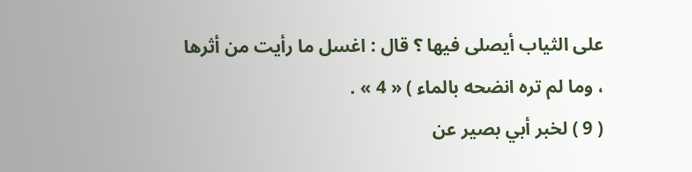على الثياب أيصلى فيها ؟ قال : اغسل ما رأيت من أثرها ، وما لم تره انضحه بالماء ) « 4 » .
( 9 ) لخبر أبي بصير عن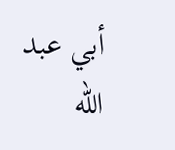أبي عبد اللّه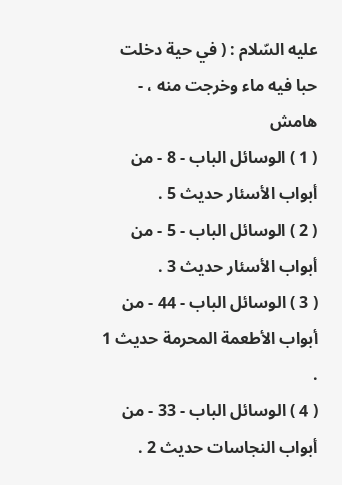عليه السّلام : ( في حية دخلت حبا فيه ماء وخرجت منه ، -
هامش
( 1 ) الوسائل الباب - 8 - من أبواب الأسئار حديث 5 .
( 2 ) الوسائل الباب - 5 - من أبواب الأسئار حديث 3 .
( 3 ) الوسائل الباب - 44 - من أبواب الأطعمة المحرمة حديث 1 .
( 4 ) الوسائل الباب - 33 - من أبواب النجاسات حديث 2 .